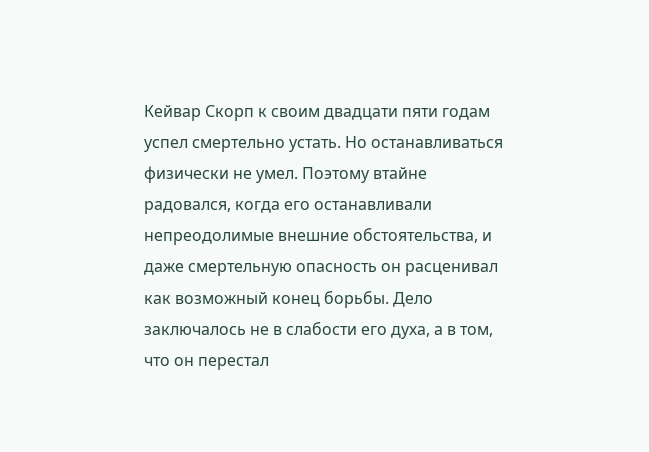Кейвар Скорп к своим двадцати пяти годам успел смертельно устать. Но останавливаться физически не умел. Поэтому втайне радовался, когда его останавливали непреодолимые внешние обстоятельства, и даже смертельную опасность он расценивал как возможный конец борьбы. Дело заключалось не в слабости его духа, а в том, что он перестал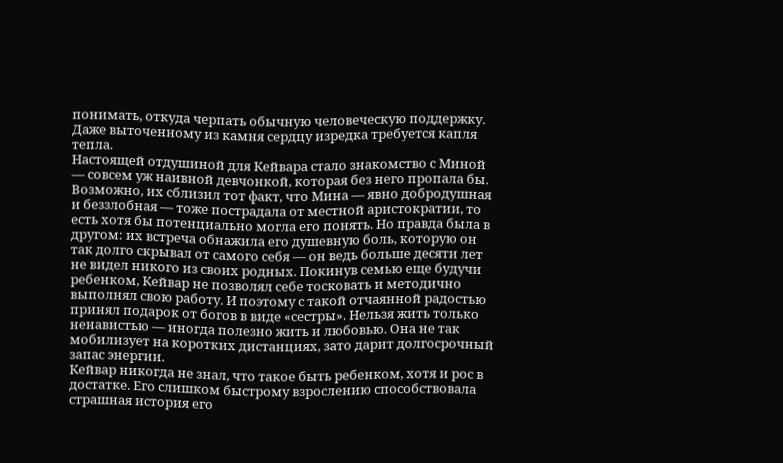понимать, откуда черпать обычную человеческую поддержку. Даже выточенному из камня сердцу изредка требуется капля тепла.
Настоящей отдушиной для Кейвара стало знакомство с Миной — совсем уж наивной девчонкой, которая без него пропала бы. Возможно, их сблизил тот факт, что Мина — явно добродушная и беззлобная — тоже пострадала от местной аристократии, то есть хотя бы потенциально могла его понять. Но правда была в другом: их встреча обнажила его душевную боль, которую он так долго скрывал от самого себя — он ведь больше десяти лет не видел никого из своих родных. Покинув семью еще будучи ребенком, Кейвар не позволял себе тосковать и методично выполнял свою работу. И поэтому с такой отчаянной радостью принял подарок от богов в виде «сестры». Нельзя жить только ненавистью — иногда полезно жить и любовью. Она не так мобилизует на коротких дистанциях, зато дарит долгосрочный запас энергии.
Кейвар никогда не знал, что такое быть ребенком, хотя и рос в достатке. Его слишком быстрому взрослению способствовала страшная история его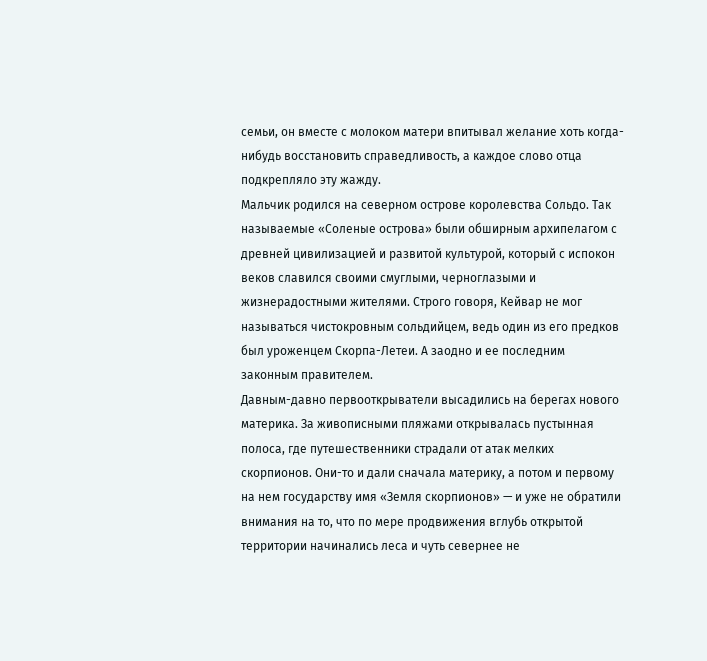семьи, он вместе с молоком матери впитывал желание хоть когда-нибудь восстановить справедливость, а каждое слово отца подкрепляло эту жажду.
Мальчик родился на северном острове королевства Сольдо. Так называемые «Соленые острова» были обширным архипелагом с древней цивилизацией и развитой культурой, который с испокон веков славился своими смуглыми, черноглазыми и жизнерадостными жителями. Строго говоря, Кейвар не мог называться чистокровным сольдийцем, ведь один из его предков был уроженцем Скорпа-Летеи. А заодно и ее последним законным правителем.
Давным-давно первооткрыватели высадились на берегах нового материка. За живописными пляжами открывалась пустынная полоса, где путешественники страдали от атак мелких скорпионов. Они-то и дали сначала материку, а потом и первому на нем государству имя «Земля скорпионов» — и уже не обратили внимания на то, что по мере продвижения вглубь открытой территории начинались леса и чуть севернее не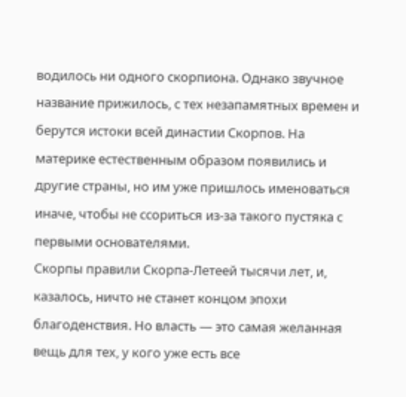водилось ни одного скорпиона. Однако звучное название прижилось, с тех незапамятных времен и берутся истоки всей династии Скорпов. На материке естественным образом появились и другие страны, но им уже пришлось именоваться иначе, чтобы не ссориться из-за такого пустяка с первыми основателями.
Скорпы правили Скорпа-Летеей тысячи лет, и, казалось, ничто не станет концом эпохи благоденствия. Но власть — это самая желанная вещь для тех, у кого уже есть все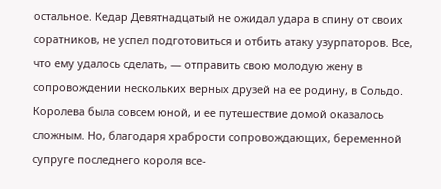остальное. Кедар Девятнадцатый не ожидал удара в спину от своих соратников, не успел подготовиться и отбить атаку узурпаторов. Все, что ему удалось сделать, — отправить свою молодую жену в сопровождении нескольких верных друзей на ее родину, в Сольдо. Королева была совсем юной, и ее путешествие домой оказалось сложным. Но, благодаря храбрости сопровождающих, беременной супруге последнего короля все-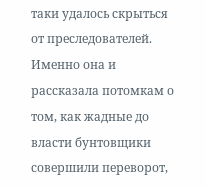таки удалось скрыться от преследователей. Именно она и рассказала потомкам о том, как жадные до власти бунтовщики совершили переворот,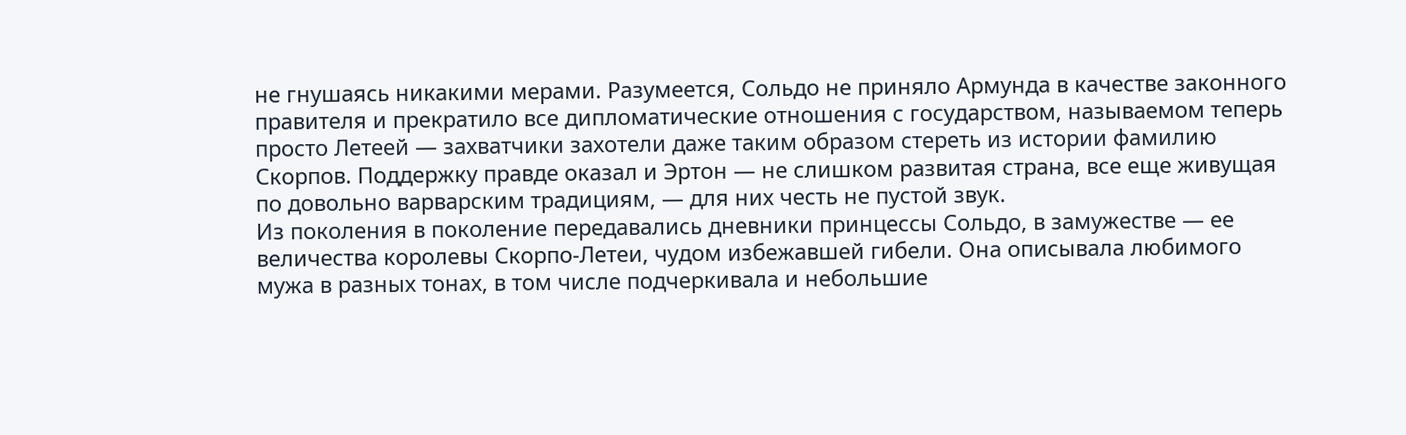не гнушаясь никакими мерами. Разумеется, Сольдо не приняло Армунда в качестве законного правителя и прекратило все дипломатические отношения с государством, называемом теперь просто Летеей — захватчики захотели даже таким образом стереть из истории фамилию Скорпов. Поддержку правде оказал и Эртон — не слишком развитая страна, все еще живущая по довольно варварским традициям, — для них честь не пустой звук.
Из поколения в поколение передавались дневники принцессы Сольдо, в замужестве — ее величества королевы Скорпо-Летеи, чудом избежавшей гибели. Она описывала любимого мужа в разных тонах, в том числе подчеркивала и небольшие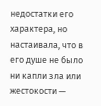недостатки его характера, но настаивала, что в его душе не было ни капли зла или жестокости —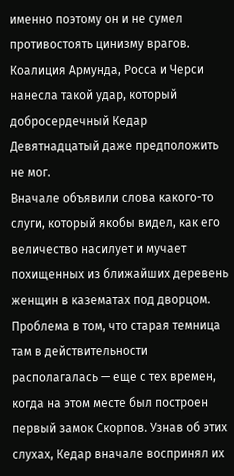именно поэтому он и не сумел противостоять цинизму врагов. Коалиция Армунда, Росса и Черси нанесла такой удар, который добросердечный Кедар Девятнадцатый даже предположить не мог.
Вначале объявили слова какого-то слуги, который якобы видел, как его величество насилует и мучает похищенных из ближайших деревень женщин в казематах под дворцом. Проблема в том, что старая темница там в действительности располагалась — еще с тех времен, когда на этом месте был построен первый замок Скорпов. Узнав об этих слухах, Кедар вначале воспринял их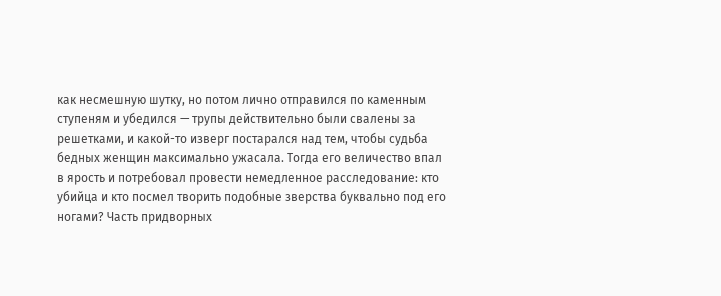как несмешную шутку, но потом лично отправился по каменным ступеням и убедился — трупы действительно были свалены за решетками, и какой-то изверг постарался над тем, чтобы судьба бедных женщин максимально ужасала. Тогда его величество впал в ярость и потребовал провести немедленное расследование: кто убийца и кто посмел творить подобные зверства буквально под его ногами? Часть придворных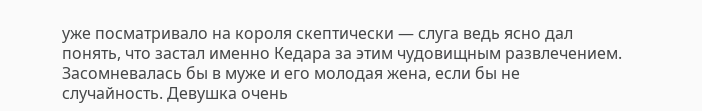уже посматривало на короля скептически — слуга ведь ясно дал понять, что застал именно Кедара за этим чудовищным развлечением.
Засомневалась бы в муже и его молодая жена, если бы не случайность. Девушка очень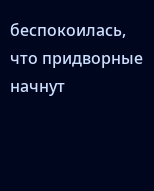беспокоилась, что придворные начнут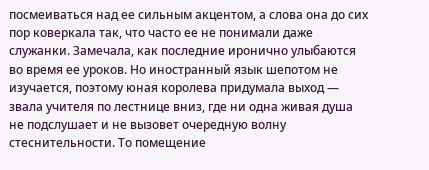посмеиваться над ее сильным акцентом, а слова она до сих пор коверкала так, что часто ее не понимали даже служанки. Замечала, как последние иронично улыбаются во время ее уроков. Но иностранный язык шепотом не изучается, поэтому юная королева придумала выход — звала учителя по лестнице вниз, где ни одна живая душа не подслушает и не вызовет очередную волну стеснительности. То помещение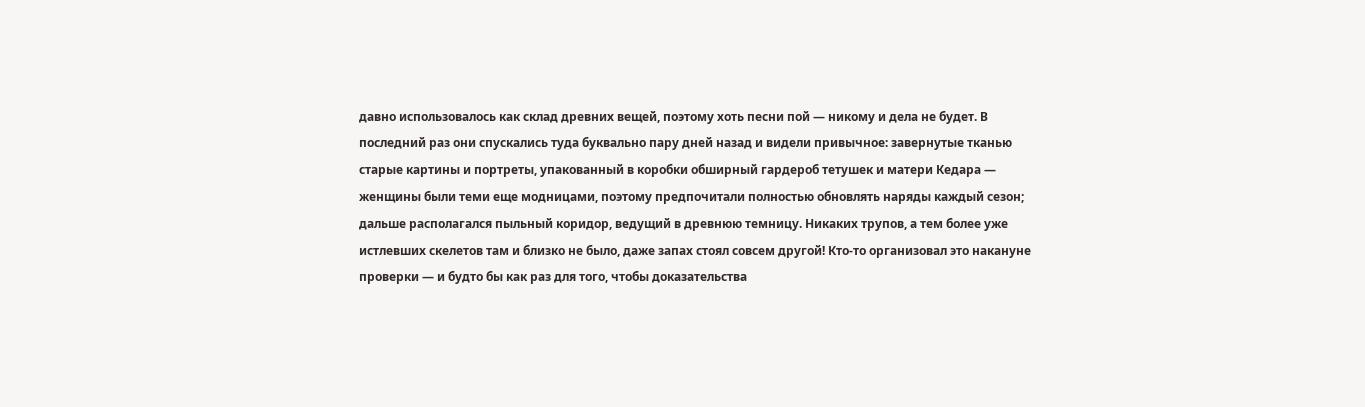давно использовалось как склад древних вещей, поэтому хоть песни пой — никому и дела не будет. В последний раз они спускались туда буквально пару дней назад и видели привычное: завернутые тканью старые картины и портреты, упакованный в коробки обширный гардероб тетушек и матери Кедара — женщины были теми еще модницами, поэтому предпочитали полностью обновлять наряды каждый сезон; дальше располагался пыльный коридор, ведущий в древнюю темницу. Никаких трупов, а тем более уже истлевших скелетов там и близко не было, даже запах стоял совсем другой! Кто-то организовал это накануне проверки — и будто бы как раз для того, чтобы доказательства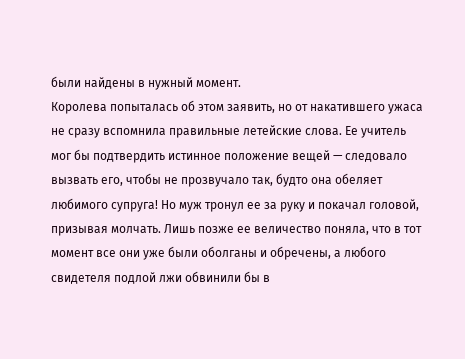были найдены в нужный момент.
Королева попыталась об этом заявить, но от накатившего ужаса не сразу вспомнила правильные летейские слова. Ее учитель мог бы подтвердить истинное положение вещей — следовало вызвать его, чтобы не прозвучало так, будто она обеляет любимого супруга! Но муж тронул ее за руку и покачал головой, призывая молчать. Лишь позже ее величество поняла, что в тот момент все они уже были оболганы и обречены, а любого свидетеля подлой лжи обвинили бы в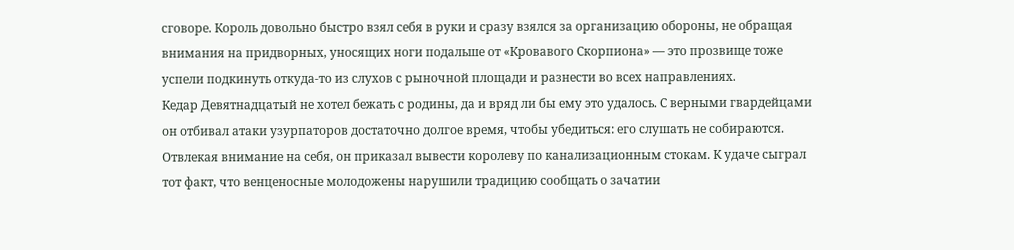сговоре. Король довольно быстро взял себя в руки и сразу взялся за организацию обороны, не обращая внимания на придворных, уносящих ноги подальше от «Кровавого Скорпиона» — это прозвище тоже успели подкинуть откуда-то из слухов с рыночной площади и разнести во всех направлениях.
Кедар Девятнадцатый не хотел бежать с родины, да и вряд ли бы ему это удалось. С верными гвардейцами он отбивал атаки узурпаторов достаточно долгое время, чтобы убедиться: его слушать не собираются. Отвлекая внимание на себя, он приказал вывести королеву по канализационным стокам. К удаче сыграл тот факт, что венценосные молодожены нарушили традицию сообщать о зачатии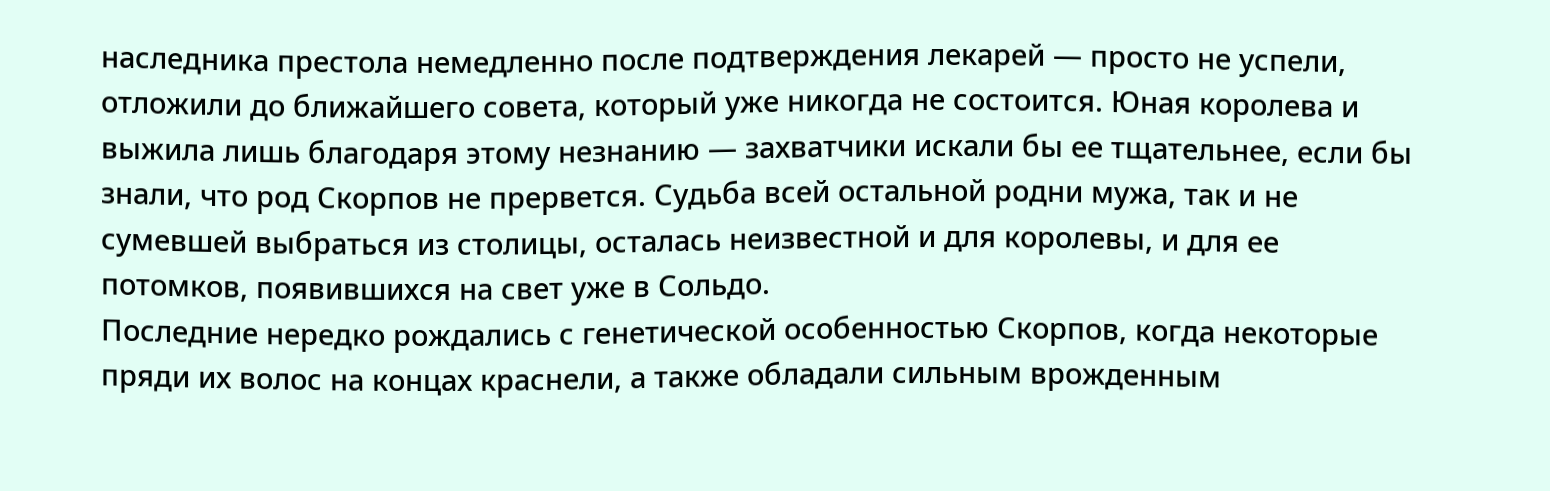наследника престола немедленно после подтверждения лекарей — просто не успели, отложили до ближайшего совета, который уже никогда не состоится. Юная королева и выжила лишь благодаря этому незнанию — захватчики искали бы ее тщательнее, если бы знали, что род Скорпов не прервется. Судьба всей остальной родни мужа, так и не сумевшей выбраться из столицы, осталась неизвестной и для королевы, и для ее потомков, появившихся на свет уже в Сольдо.
Последние нередко рождались с генетической особенностью Скорпов, когда некоторые пряди их волос на концах краснели, а также обладали сильным врожденным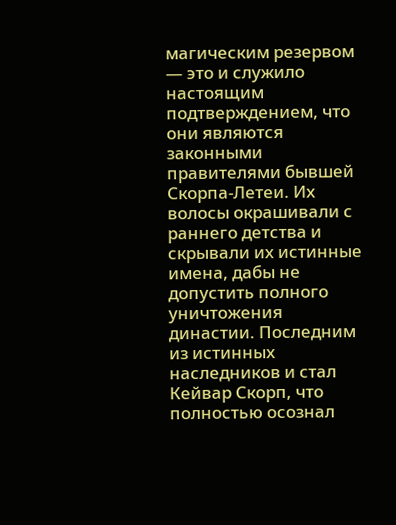магическим резервом — это и служило настоящим подтверждением, что они являются законными правителями бывшей Скорпа-Летеи. Их волосы окрашивали с раннего детства и скрывали их истинные имена, дабы не допустить полного уничтожения династии. Последним из истинных наследников и стал Кейвар Скорп, что полностью осознал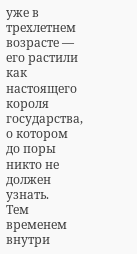уже в трехлетнем возрасте — его растили как настоящего короля государства, о котором до поры никто не должен узнать.
Тем временем внутри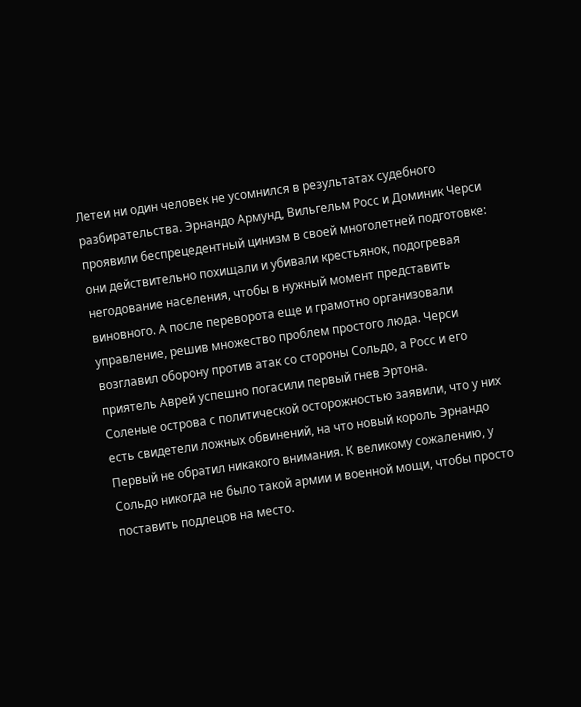Летеи ни один человек не усомнился в результатах судебного разбирательства. Эрнандо Армунд, Вильгельм Росс и Доминик Черси проявили беспрецедентный цинизм в своей многолетней подготовке: они действительно похищали и убивали крестьянок, подогревая негодование населения, чтобы в нужный момент представить виновного. А после переворота еще и грамотно организовали управление, решив множество проблем простого люда. Черси возглавил оборону против атак со стороны Сольдо, а Росс и его приятель Аврей успешно погасили первый гнев Эртона.
Соленые острова с политической осторожностью заявили, что у них есть свидетели ложных обвинений, на что новый король Эрнандо Первый не обратил никакого внимания. К великому сожалению, у Сольдо никогда не было такой армии и военной мощи, чтобы просто поставить подлецов на место.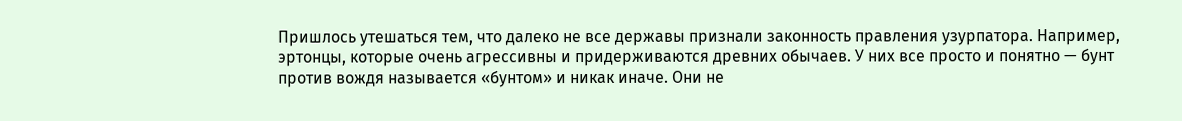Пришлось утешаться тем, что далеко не все державы признали законность правления узурпатора. Например, эртонцы, которые очень агрессивны и придерживаются древних обычаев. У них все просто и понятно — бунт против вождя называется «бунтом» и никак иначе. Они не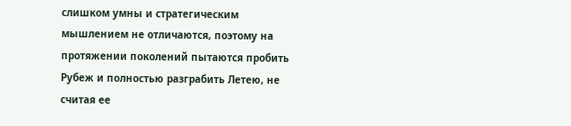слишком умны и стратегическим мышлением не отличаются, поэтому на протяжении поколений пытаются пробить Рубеж и полностью разграбить Летею, не считая ее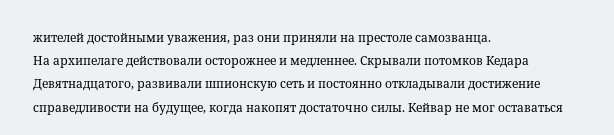жителей достойными уважения, раз они приняли на престоле самозванца.
На архипелаге действовали осторожнее и медленнее. Скрывали потомков Кедара Девятнадцатого, развивали шпионскую сеть и постоянно откладывали достижение справедливости на будущее, когда накопят достаточно силы. Кейвар не мог оставаться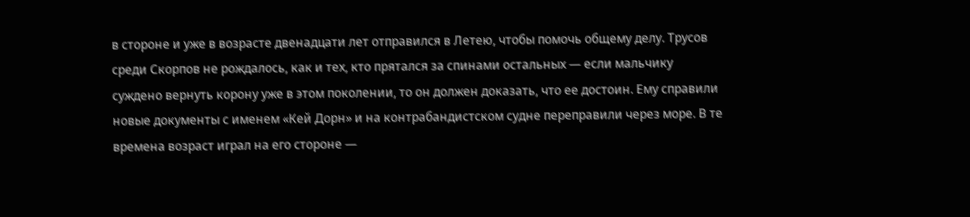в стороне и уже в возрасте двенадцати лет отправился в Летею, чтобы помочь общему делу. Трусов среди Скорпов не рождалось, как и тех, кто прятался за спинами остальных — если мальчику суждено вернуть корону уже в этом поколении, то он должен доказать, что ее достоин. Ему справили новые документы с именем «Кей Дорн» и на контрабандистском судне переправили через море. В те времена возраст играл на его стороне —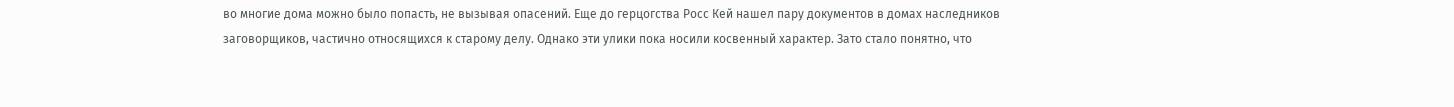во многие дома можно было попасть, не вызывая опасений. Еще до герцогства Росс Кей нашел пару документов в домах наследников заговорщиков, частично относящихся к старому делу. Однако эти улики пока носили косвенный характер. Зато стало понятно, что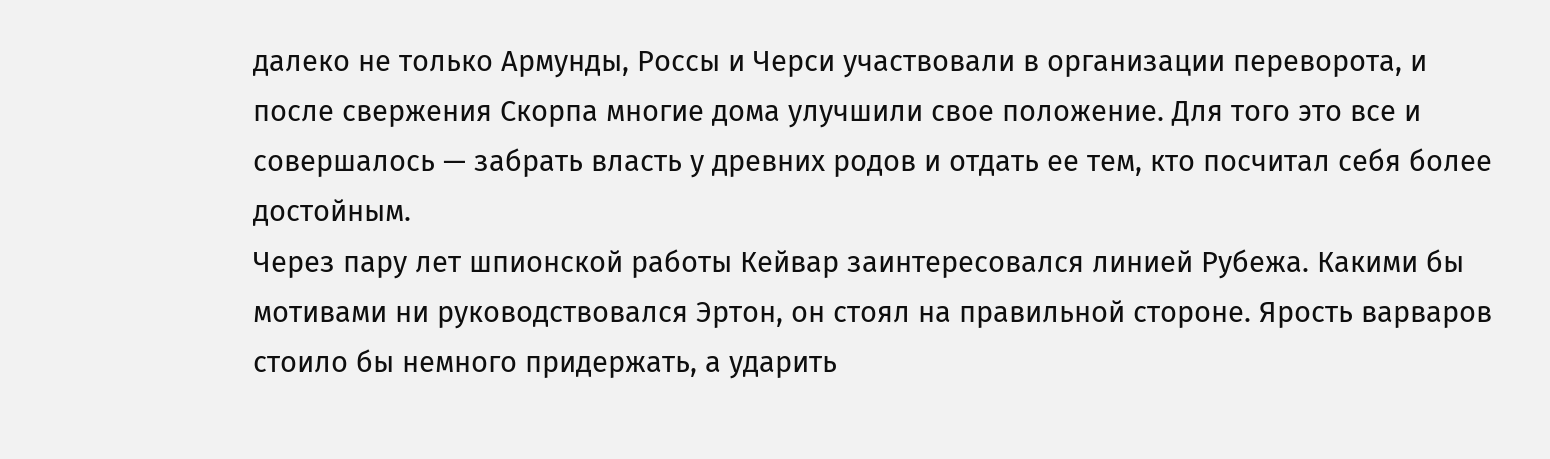далеко не только Армунды, Россы и Черси участвовали в организации переворота, и после свержения Скорпа многие дома улучшили свое положение. Для того это все и совершалось — забрать власть у древних родов и отдать ее тем, кто посчитал себя более достойным.
Через пару лет шпионской работы Кейвар заинтересовался линией Рубежа. Какими бы мотивами ни руководствовался Эртон, он стоял на правильной стороне. Ярость варваров стоило бы немного придержать, а ударить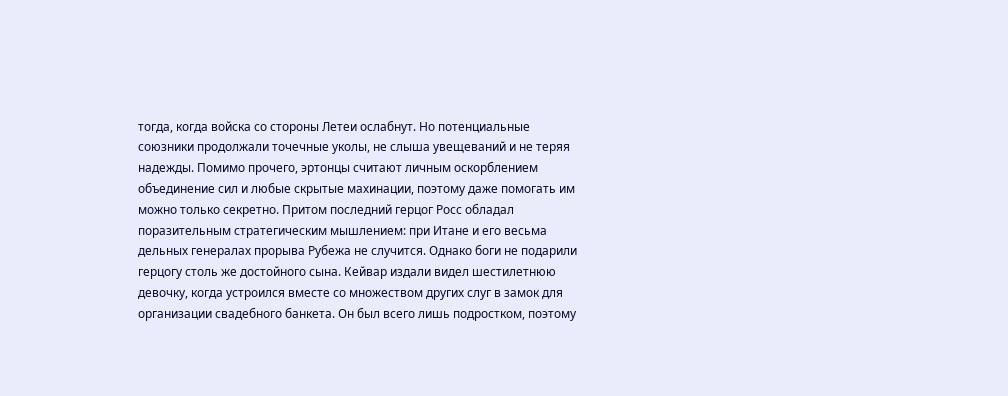тогда, когда войска со стороны Летеи ослабнут. Но потенциальные союзники продолжали точечные уколы, не слыша увещеваний и не теряя надежды. Помимо прочего, эртонцы считают личным оскорблением объединение сил и любые скрытые махинации, поэтому даже помогать им можно только секретно. Притом последний герцог Росс обладал поразительным стратегическим мышлением: при Итане и его весьма дельных генералах прорыва Рубежа не случится. Однако боги не подарили герцогу столь же достойного сына. Кейвар издали видел шестилетнюю девочку, когда устроился вместе со множеством других слуг в замок для организации свадебного банкета. Он был всего лишь подростком, поэтому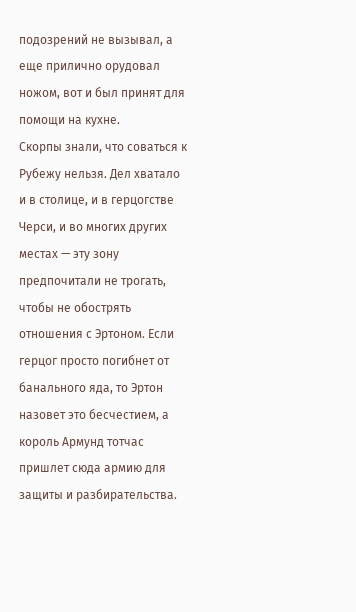подозрений не вызывал, а еще прилично орудовал ножом, вот и был принят для помощи на кухне.
Скорпы знали, что соваться к Рубежу нельзя. Дел хватало и в столице, и в герцогстве Черси, и во многих других местах — эту зону предпочитали не трогать, чтобы не обострять отношения с Эртоном. Если герцог просто погибнет от банального яда, то Эртон назовет это бесчестием, а король Армунд тотчас пришлет сюда армию для защиты и разбирательства.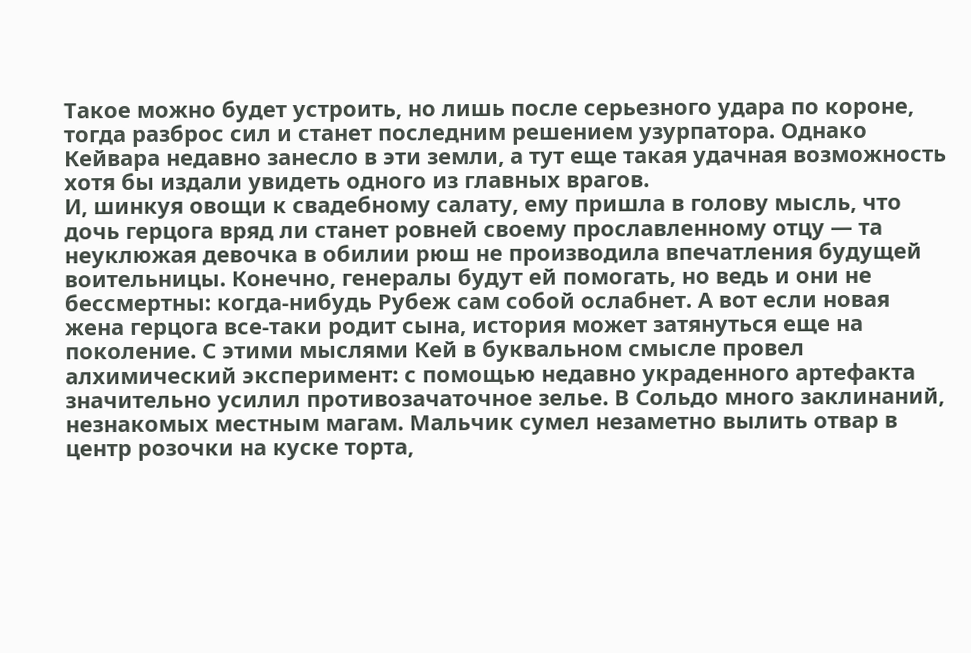Такое можно будет устроить, но лишь после серьезного удара по короне, тогда разброс сил и станет последним решением узурпатора. Однако Кейвара недавно занесло в эти земли, а тут еще такая удачная возможность хотя бы издали увидеть одного из главных врагов.
И, шинкуя овощи к свадебному салату, ему пришла в голову мысль, что дочь герцога вряд ли станет ровней своему прославленному отцу — та неуклюжая девочка в обилии рюш не производила впечатления будущей воительницы. Конечно, генералы будут ей помогать, но ведь и они не бессмертны: когда-нибудь Рубеж сам собой ослабнет. А вот если новая жена герцога все-таки родит сына, история может затянуться еще на поколение. С этими мыслями Кей в буквальном смысле провел алхимический эксперимент: с помощью недавно украденного артефакта значительно усилил противозачаточное зелье. В Сольдо много заклинаний, незнакомых местным магам. Мальчик сумел незаметно вылить отвар в центр розочки на куске торта,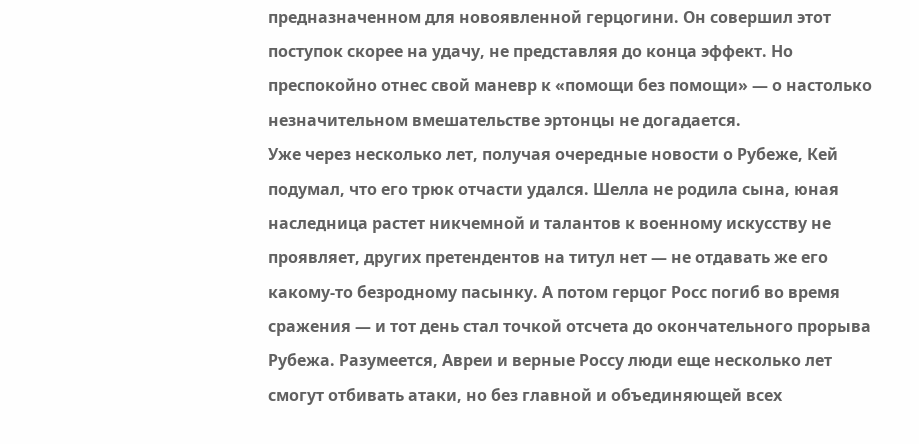предназначенном для новоявленной герцогини. Он совершил этот поступок скорее на удачу, не представляя до конца эффект. Но преспокойно отнес свой маневр к «помощи без помощи» — о настолько незначительном вмешательстве эртонцы не догадается.
Уже через несколько лет, получая очередные новости о Рубеже, Кей подумал, что его трюк отчасти удался. Шелла не родила сына, юная наследница растет никчемной и талантов к военному искусству не проявляет, других претендентов на титул нет — не отдавать же его какому-то безродному пасынку. А потом герцог Росс погиб во время сражения — и тот день стал точкой отсчета до окончательного прорыва Рубежа. Разумеется, Авреи и верные Россу люди еще несколько лет смогут отбивать атаки, но без главной и объединяющей всех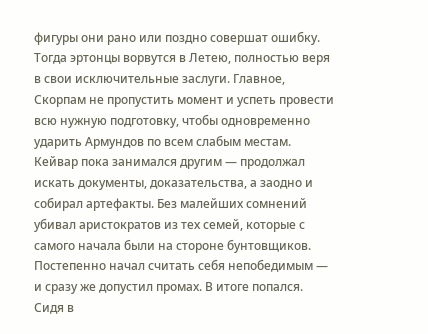фигуры они рано или поздно совершат ошибку. Тогда эртонцы ворвутся в Летею, полностью веря в свои исключительные заслуги. Главное, Скорпам не пропустить момент и успеть провести всю нужную подготовку, чтобы одновременно ударить Армундов по всем слабым местам.
Кейвар пока занимался другим — продолжал искать документы, доказательства, а заодно и собирал артефакты. Без малейших сомнений убивал аристократов из тех семей, которые с самого начала были на стороне бунтовщиков. Постепенно начал считать себя непобедимым — и сразу же допустил промах. В итоге попался. Сидя в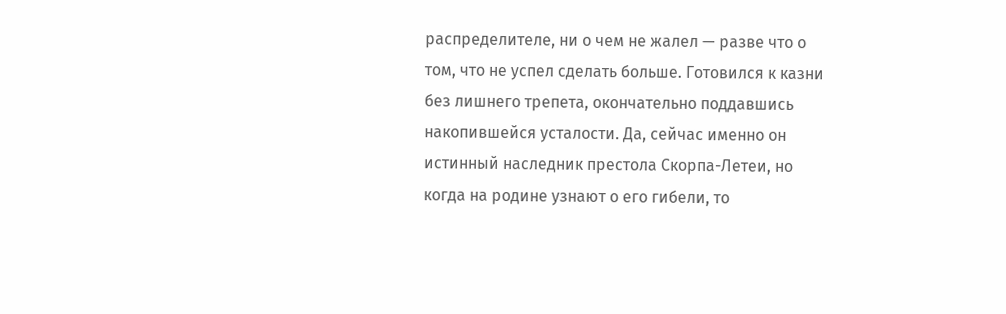распределителе, ни о чем не жалел — разве что о том, что не успел сделать больше. Готовился к казни без лишнего трепета, окончательно поддавшись накопившейся усталости. Да, сейчас именно он истинный наследник престола Скорпа-Летеи, но когда на родине узнают о его гибели, то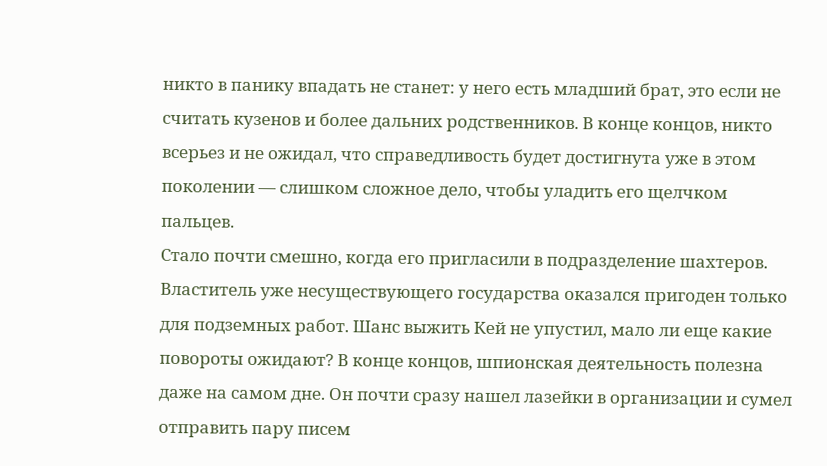никто в панику впадать не станет: у него есть младший брат, это если не считать кузенов и более дальних родственников. В конце концов, никто всерьез и не ожидал, что справедливость будет достигнута уже в этом поколении — слишком сложное дело, чтобы уладить его щелчком пальцев.
Стало почти смешно, когда его пригласили в подразделение шахтеров. Властитель уже несуществующего государства оказался пригоден только для подземных работ. Шанс выжить Кей не упустил, мало ли еще какие повороты ожидают? В конце концов, шпионская деятельность полезна даже на самом дне. Он почти сразу нашел лазейки в организации и сумел отправить пару писем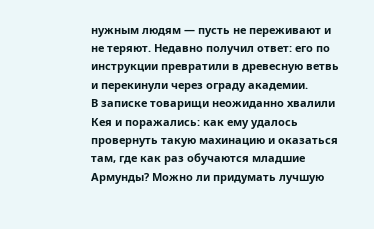нужным людям — пусть не переживают и не теряют. Недавно получил ответ: его по инструкции превратили в древесную ветвь и перекинули через ограду академии.
В записке товарищи неожиданно хвалили Кея и поражались: как ему удалось провернуть такую махинацию и оказаться там, где как раз обучаются младшие Армунды? Можно ли придумать лучшую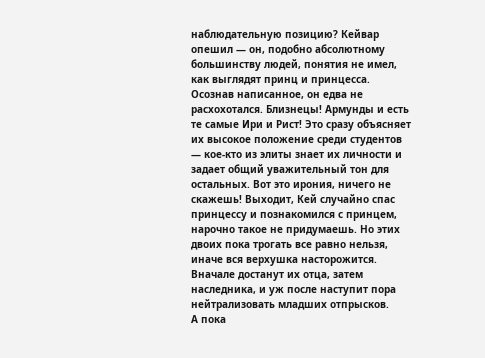наблюдательную позицию? Кейвар опешил — он, подобно абсолютному большинству людей, понятия не имел, как выглядят принц и принцесса. Осознав написанное, он едва не расхохотался. Близнецы! Армунды и есть те самые Ири и Рист! Это сразу объясняет их высокое положение среди студентов — кое-кто из элиты знает их личности и задает общий уважительный тон для остальных. Вот это ирония, ничего не скажешь! Выходит, Кей случайно спас принцессу и познакомился с принцем, нарочно такое не придумаешь. Но этих двоих пока трогать все равно нельзя, иначе вся верхушка насторожится. Вначале достанут их отца, затем наследника, и уж после наступит пора нейтрализовать младших отпрысков.
А пока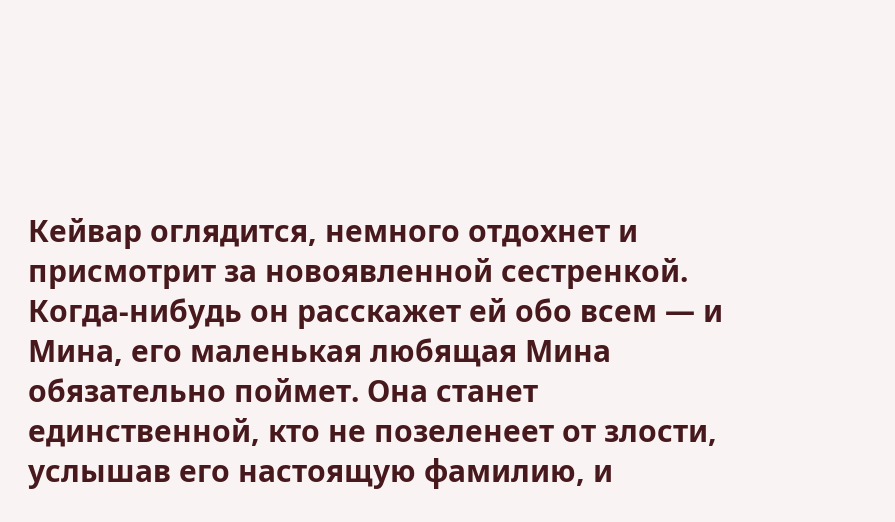Кейвар оглядится, немного отдохнет и присмотрит за новоявленной сестренкой. Когда-нибудь он расскажет ей обо всем — и Мина, его маленькая любящая Мина обязательно поймет. Она станет единственной, кто не позеленеет от злости, услышав его настоящую фамилию, и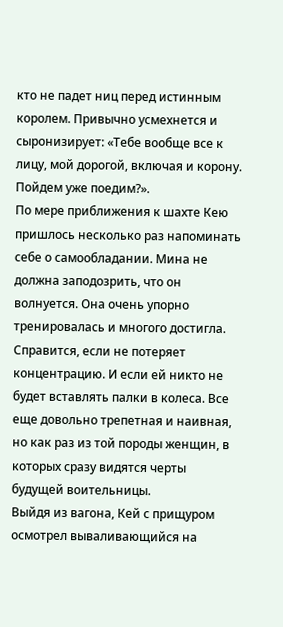кто не падет ниц перед истинным королем. Привычно усмехнется и сыронизирует: «Тебе вообще все к лицу, мой дорогой, включая и корону. Пойдем уже поедим?».
По мере приближения к шахте Кею пришлось несколько раз напоминать себе о самообладании. Мина не должна заподозрить, что он волнуется. Она очень упорно тренировалась и многого достигла. Справится, если не потеряет концентрацию. И если ей никто не будет вставлять палки в колеса. Все еще довольно трепетная и наивная, но как раз из той породы женщин, в которых сразу видятся черты будущей воительницы.
Выйдя из вагона, Кей с прищуром осмотрел вываливающийся на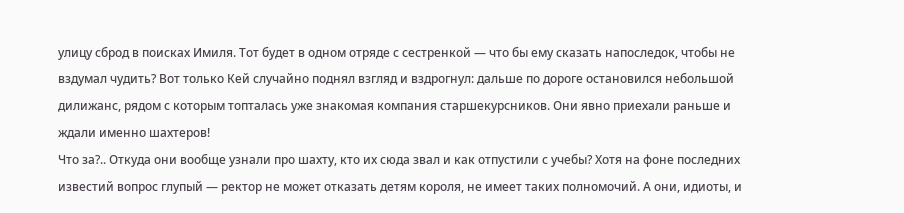улицу сброд в поисках Имиля. Тот будет в одном отряде с сестренкой — что бы ему сказать напоследок, чтобы не вздумал чудить? Вот только Кей случайно поднял взгляд и вздрогнул: дальше по дороге остановился небольшой дилижанс, рядом с которым топталась уже знакомая компания старшекурсников. Они явно приехали раньше и ждали именно шахтеров!
Что за?.. Откуда они вообще узнали про шахту, кто их сюда звал и как отпустили с учебы? Хотя на фоне последних известий вопрос глупый — ректор не может отказать детям короля, не имеет таких полномочий. А они, идиоты, и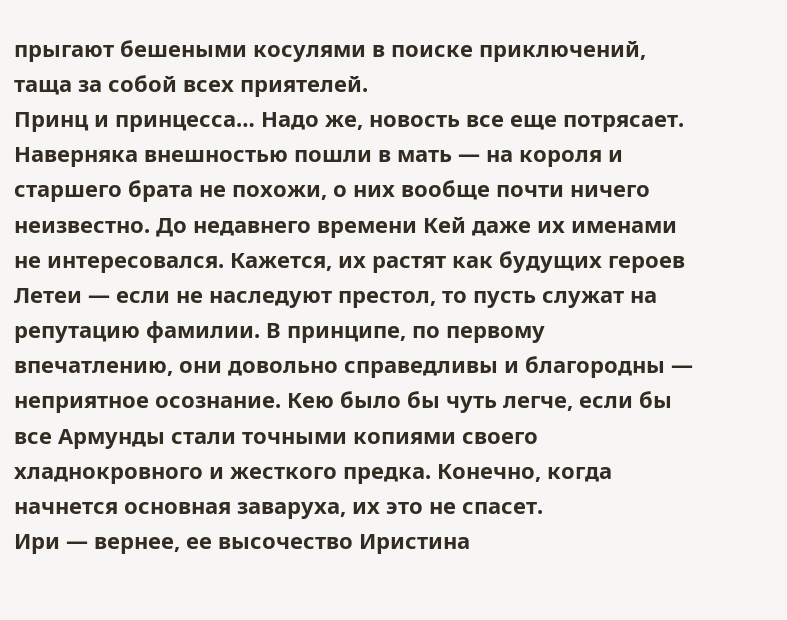прыгают бешеными косулями в поиске приключений, таща за собой всех приятелей.
Принц и принцесса… Надо же, новость все еще потрясает. Наверняка внешностью пошли в мать — на короля и старшего брата не похожи, о них вообще почти ничего неизвестно. До недавнего времени Кей даже их именами не интересовался. Кажется, их растят как будущих героев Летеи — если не наследуют престол, то пусть служат на репутацию фамилии. В принципе, по первому впечатлению, они довольно справедливы и благородны — неприятное осознание. Кею было бы чуть легче, если бы все Армунды стали точными копиями своего хладнокровного и жесткого предка. Конечно, когда начнется основная заваруха, их это не спасет.
Ири — вернее, ее высочество Иристина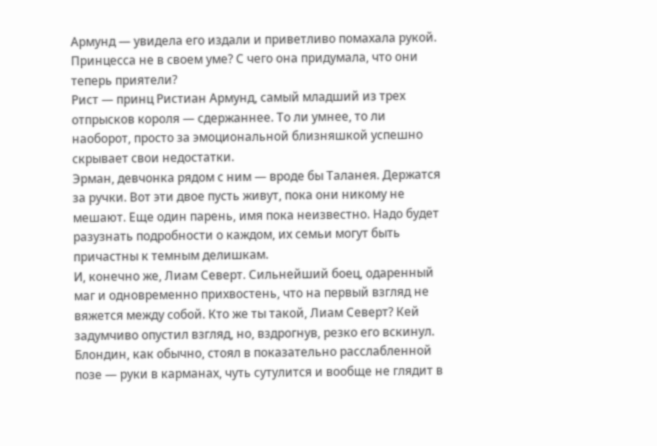Армунд — увидела его издали и приветливо помахала рукой. Принцесса не в своем уме? С чего она придумала, что они теперь приятели?
Рист — принц Ристиан Армунд, самый младший из трех отпрысков короля — сдержаннее. То ли умнее, то ли наоборот, просто за эмоциональной близняшкой успешно скрывает свои недостатки.
Эрман, девчонка рядом с ним — вроде бы Таланея. Держатся за ручки. Вот эти двое пусть живут, пока они никому не мешают. Еще один парень, имя пока неизвестно. Надо будет разузнать подробности о каждом, их семьи могут быть причастны к темным делишкам.
И, конечно же, Лиам Северт. Сильнейший боец, одаренный маг и одновременно прихвостень, что на первый взгляд не вяжется между собой. Кто же ты такой, Лиам Северт? Кей задумчиво опустил взгляд, но, вздрогнув, резко его вскинул. Блондин, как обычно, стоял в показательно расслабленной позе — руки в карманах, чуть сутулится и вообще не глядит в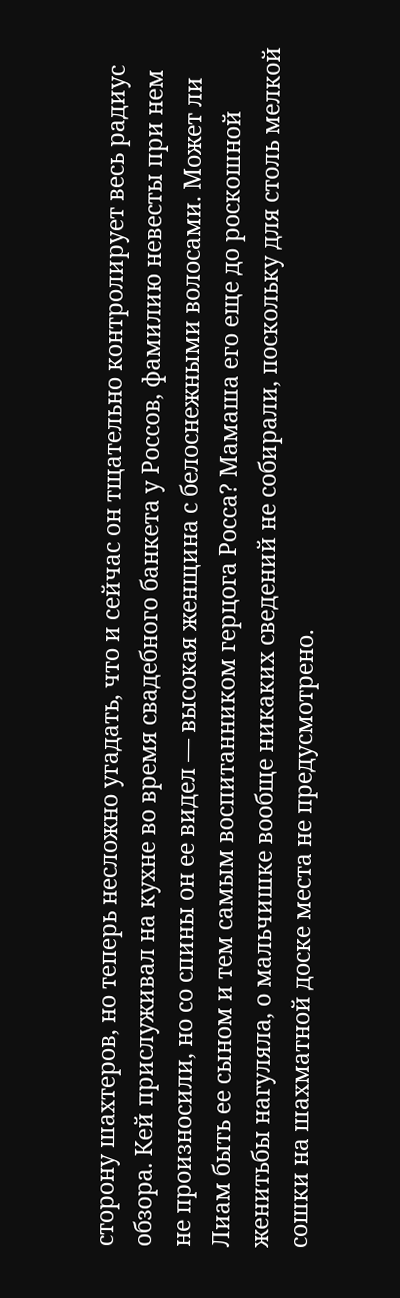сторону шахтеров, но теперь несложно угадать, что и сейчас он тщательно контролирует весь радиус обзора. Кей прислуживал на кухне во время свадебного банкета у Россов, фамилию невесты при нем не произносили, но со спины он ее видел — высокая женщина с белоснежными волосами. Может ли Лиам быть ее сыном и тем самым воспитанником герцога Росса? Мамаша его еще до роскошной женитьбы нагуляла, о мальчишке вообще никаких сведений не собирали, поскольку для столь мелкой сошки на шахматной доске места не предусмотрено.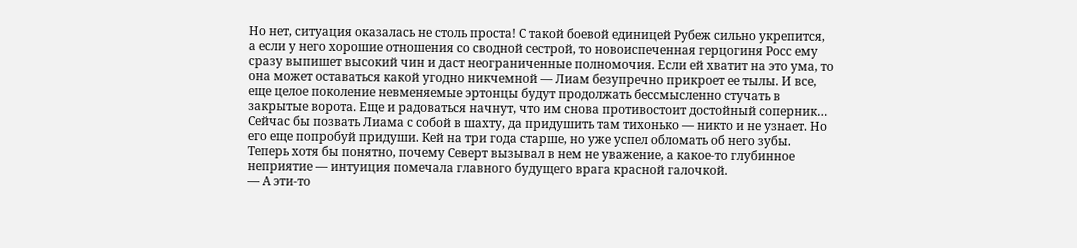Но нет, ситуация оказалась не столь проста! С такой боевой единицей Рубеж сильно укрепится, а если у него хорошие отношения со сводной сестрой, то новоиспеченная герцогиня Росс ему сразу выпишет высокий чин и даст неограниченные полномочия. Если ей хватит на это ума, то она может оставаться какой угодно никчемной — Лиам безупречно прикроет ее тылы. И все, еще целое поколение невменяемые эртонцы будут продолжать бессмысленно стучать в закрытые ворота. Еще и радоваться начнут, что им снова противостоит достойный соперник…
Сейчас бы позвать Лиама с собой в шахту, да придушить там тихонько — никто и не узнает. Но его еще попробуй придуши. Кей на три года старше, но уже успел обломать об него зубы. Теперь хотя бы понятно, почему Северт вызывал в нем не уважение, а какое-то глубинное неприятие — интуиция помечала главного будущего врага красной галочкой.
— А эти-то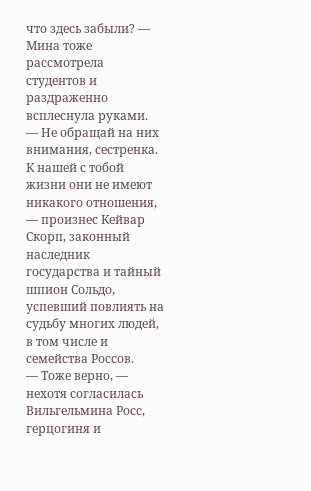что здесь забыли? — Мина тоже рассмотрела студентов и раздраженно всплеснула руками.
— Не обращай на них внимания, сестренка. К нашей с тобой жизни они не имеют никакого отношения, — произнес Кейвар Скорп, законный наследник государства и тайный шпион Сольдо, успевший повлиять на судьбу многих людей, в том числе и семейства Россов.
— Тоже верно, — нехотя согласилась Вильгельмина Росс, герцогиня и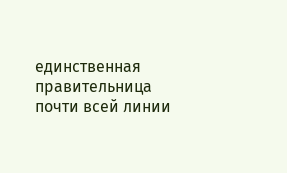единственная правительница почти всей линии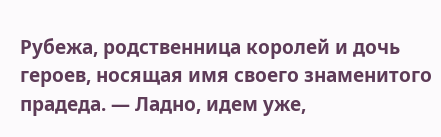Рубежа, родственница королей и дочь героев, носящая имя своего знаменитого прадеда. — Ладно, идем уже,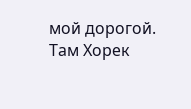мой дорогой. Там Хорек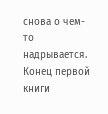снова о чем-то надрывается.
Конец первой книги